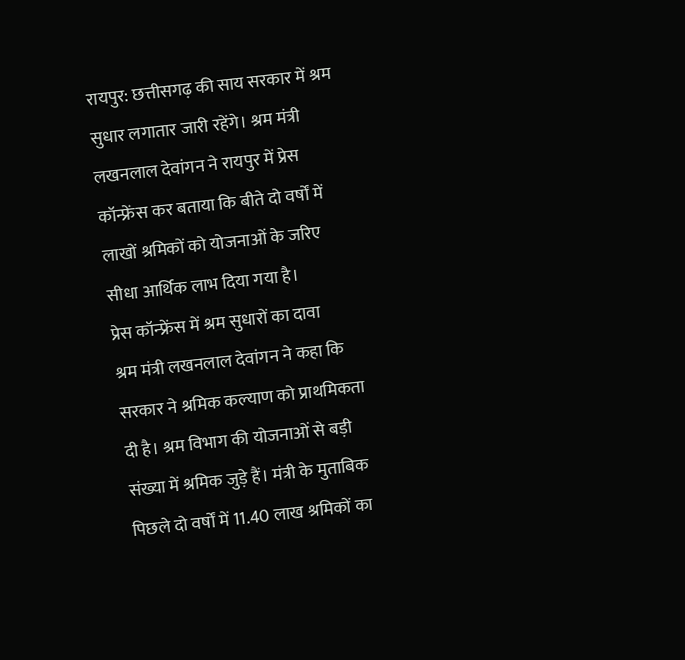रायपुर: छत्तीसगढ़ की साय सरकार में श्रम सुधार लगातार जारी रहेंगे। श्रम मंत्री लखनलाल देवांगन ने रायपुर में प्रेस कॉन्फ्रेंस कर बताया कि बीते दो वर्षों में लाखों श्रमिकों को योजनाओं के जरिए सीधा आर्थिक लाभ दिया गया है।
प्रेस कॉन्फ्रेंस में श्रम सुधारों का दावा
श्रम मंत्री लखनलाल देवांगन ने कहा कि सरकार ने श्रमिक कल्याण को प्राथमिकता दी है। श्रम विभाग की योजनाओं से बड़ी संख्या में श्रमिक जुड़े हैं। मंत्री के मुताबिक पिछले दो वर्षों में 11.40 लाख श्रमिकों का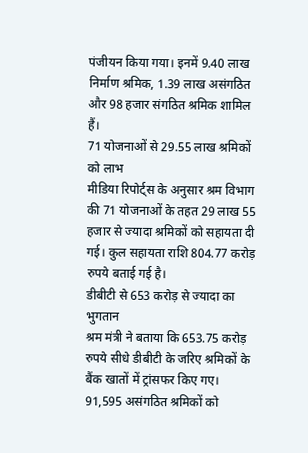पंजीयन किया गया। इनमें 9.40 लाख निर्माण श्रमिक, 1.39 लाख असंगठित और 98 हजार संगठित श्रमिक शामिल हैं।
71 योजनाओं से 29.55 लाख श्रमिकों को लाभ
मीडिया रिपोर्ट्स के अनुसार श्रम विभाग की 71 योजनाओं के तहत 29 लाख 55 हजार से ज्यादा श्रमिकों को सहायता दी गई। कुल सहायता राशि 804.77 करोड़ रुपये बताई गई है।
डीबीटी से 653 करोड़ से ज्यादा का भुगतान
श्रम मंत्री ने बताया कि 653.75 करोड़ रुपये सीधे डीबीटी के जरिए श्रमिकों के बैंक खातों में ट्रांसफर किए गए। 91,595 असंगठित श्रमिकों को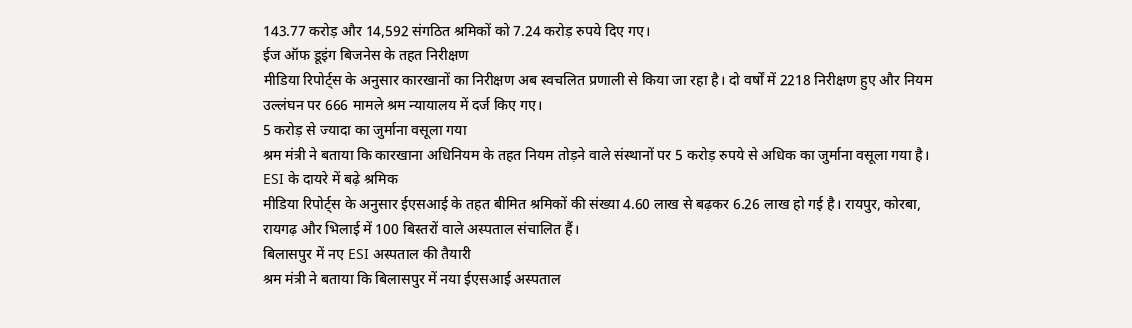143.77 करोड़ और 14,592 संगठित श्रमिकों को 7.24 करोड़ रुपये दिए गए।
ईज ऑफ डूइंग बिजनेस के तहत निरीक्षण
मीडिया रिपोर्ट्स के अनुसार कारखानों का निरीक्षण अब स्वचलित प्रणाली से किया जा रहा है। दो वर्षों में 2218 निरीक्षण हुए और नियम उल्लंघन पर 666 मामले श्रम न्यायालय में दर्ज किए गए।
5 करोड़ से ज्यादा का जुर्माना वसूला गया
श्रम मंत्री ने बताया कि कारखाना अधिनियम के तहत नियम तोड़ने वाले संस्थानों पर 5 करोड़ रुपये से अधिक का जुर्माना वसूला गया है।
ESI के दायरे में बढ़े श्रमिक
मीडिया रिपोर्ट्स के अनुसार ईएसआई के तहत बीमित श्रमिकों की संख्या 4.60 लाख से बढ़कर 6.26 लाख हो गई है। रायपुर, कोरबा, रायगढ़ और भिलाई में 100 बिस्तरों वाले अस्पताल संचालित हैं।
बिलासपुर में नए ESI अस्पताल की तैयारी
श्रम मंत्री ने बताया कि बिलासपुर में नया ईएसआई अस्पताल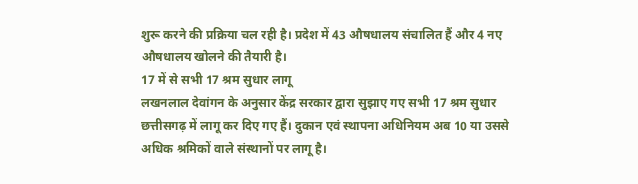शुरू करने की प्रक्रिया चल रही है। प्रदेश में 43 औषधालय संचालित हैं और 4 नए औषधालय खोलने की तैयारी है।
17 में से सभी 17 श्रम सुधार लागू
लखनलाल देवांगन के अनुसार केंद्र सरकार द्वारा सुझाए गए सभी 17 श्रम सुधार छत्तीसगढ़ में लागू कर दिए गए हैं। दुकान एवं स्थापना अधिनियम अब 10 या उससे अधिक श्रमिकों वाले संस्थानों पर लागू है।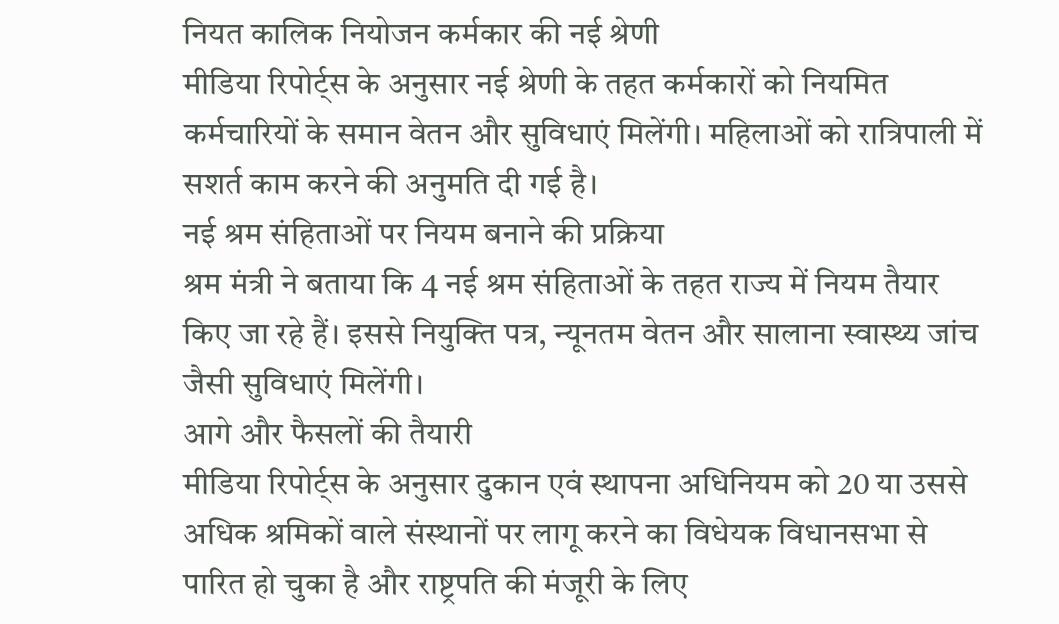नियत कालिक नियोजन कर्मकार की नई श्रेणी
मीडिया रिपोर्ट्स के अनुसार नई श्रेणी के तहत कर्मकारों को नियमित कर्मचारियों के समान वेतन और सुविधाएं मिलेंगी। महिलाओं को रात्रिपाली में सशर्त काम करने की अनुमति दी गई है।
नई श्रम संहिताओं पर नियम बनाने की प्रक्रिया
श्रम मंत्री ने बताया कि 4 नई श्रम संहिताओं के तहत राज्य में नियम तैयार किए जा रहे हैं। इससे नियुक्ति पत्र, न्यूनतम वेतन और सालाना स्वास्थ्य जांच जैसी सुविधाएं मिलेंगी।
आगे और फैसलों की तैयारी
मीडिया रिपोर्ट्स के अनुसार दुकान एवं स्थापना अधिनियम को 20 या उससे अधिक श्रमिकों वाले संस्थानों पर लागू करने का विधेयक विधानसभा से पारित हो चुका है और राष्ट्रपति की मंजूरी के लिए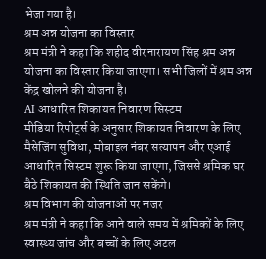भेजा गया है।
श्रम अन्न योजना का विस्तार
श्रम मंत्री ने कहा कि शहीद वीरनारायण सिंह श्रम अन्न योजना का विस्तार किया जाएगा। सभी जिलों में श्रम अन्न केंद्र खोलने की योजना है।
AI आधारित शिकायत निवारण सिस्टम
मीडिया रिपोर्ट्स के अनुसार शिकायत निवारण के लिए मैसेजिंग सुविधा, मोबाइल नंबर सत्यापन और एआई आधारित सिस्टम शुरू किया जाएगा, जिससे श्रमिक घर बैठे शिकायत की स्थिति जान सकेंगे।
श्रम विभाग की योजनाओं पर नजर
श्रम मंत्री ने कहा कि आने वाले समय में श्रमिकों के लिए स्वास्थ्य जांच और बच्चों के लिए अटल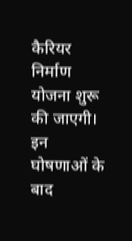कैरियर निर्माण योजना शुरू की जाएगी। इन घोषणाओं के बाद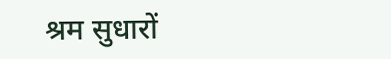श्रम सुधारों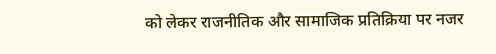को लेकर राजनीतिक और सामाजिक प्रतिक्रिया पर नजर